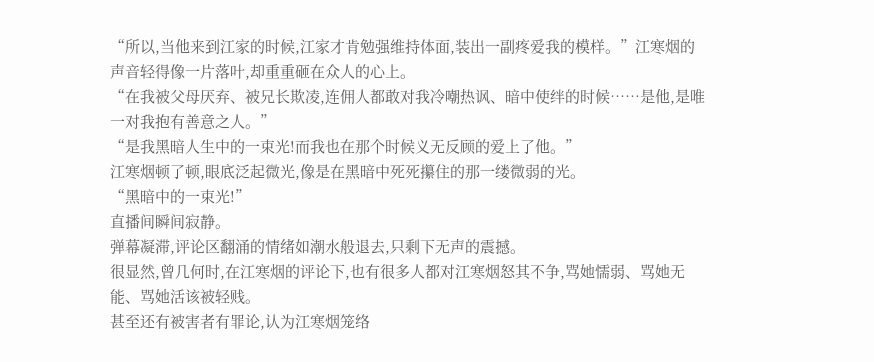“所以,当他来到江家的时候,江家才肯勉强维持体面,装出一副疼爱我的模样。”江寒烟的声音轻得像一片落叶,却重重砸在众人的心上。
“在我被父母厌弃、被兄长欺凌,连佣人都敢对我冷嘲热讽、暗中使绊的时候……是他,是唯一对我抱有善意之人。”
“是我黑暗人生中的一束光!而我也在那个时候义无反顾的爱上了他。”
江寒烟顿了顿,眼底泛起微光,像是在黑暗中死死攥住的那一缕微弱的光。
“黑暗中的一束光!”
直播间瞬间寂静。
弹幕凝滞,评论区翻涌的情绪如潮水般退去,只剩下无声的震撼。
很显然,曾几何时,在江寒烟的评论下,也有很多人都对江寒烟怒其不争,骂她懦弱、骂她无能、骂她活该被轻贱。
甚至还有被害者有罪论,认为江寒烟笼络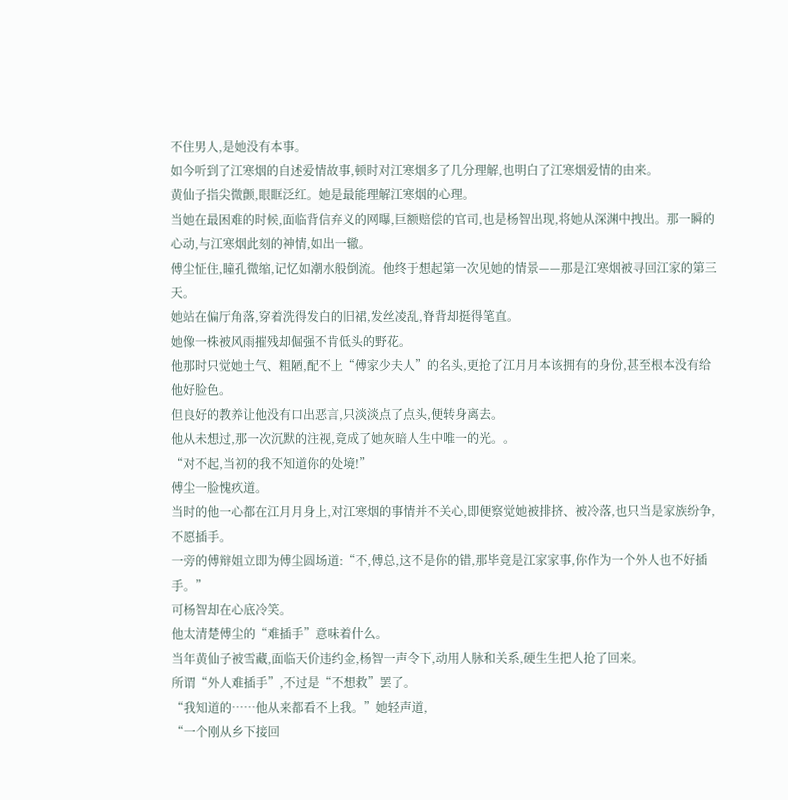不住男人,是她没有本事。
如今听到了江寒烟的自述爱情故事,顿时对江寒烟多了几分理解,也明白了江寒烟爱情的由来。
黄仙子指尖微颤,眼眶泛红。她是最能理解江寒烟的心理。
当她在最困难的时候,面临背信弃义的网曝,巨额赔偿的官司,也是杨智出现,将她从深渊中拽出。那一瞬的心动,与江寒烟此刻的神情,如出一辙。
傅尘怔住,瞳孔微缩,记忆如潮水般倒流。他终于想起第一次见她的情景——那是江寒烟被寻回江家的第三天。
她站在偏厅角落,穿着洗得发白的旧裙,发丝凌乱,脊背却挺得笔直。
她像一株被风雨摧残却倔强不肯低头的野花。
他那时只觉她土气、粗陋,配不上“傅家少夫人”的名头,更抢了江月月本该拥有的身份,甚至根本没有给他好脸色。
但良好的教养让他没有口出恶言,只淡淡点了点头,便转身离去。
他从未想过,那一次沉默的注视,竟成了她灰暗人生中唯一的光。。
“对不起,当初的我不知道你的处境!”
傅尘一脸愧疚道。
当时的他一心都在江月月身上,对江寒烟的事情并不关心,即便察觉她被排挤、被冷落,也只当是家族纷争,不愿插手。
一旁的傅辩姐立即为傅尘圆场道:“不,傅总,这不是你的错,那毕竟是江家家事,你作为一个外人也不好插手。”
可杨智却在心底冷笑。
他太清楚傅尘的“难插手”意味着什么。
当年黄仙子被雪藏,面临天价违约金,杨智一声令下,动用人脉和关系,硬生生把人抢了回来。
所谓“外人难插手”,不过是“不想救”罢了。
“我知道的……他从来都看不上我。”她轻声道,
“一个刚从乡下接回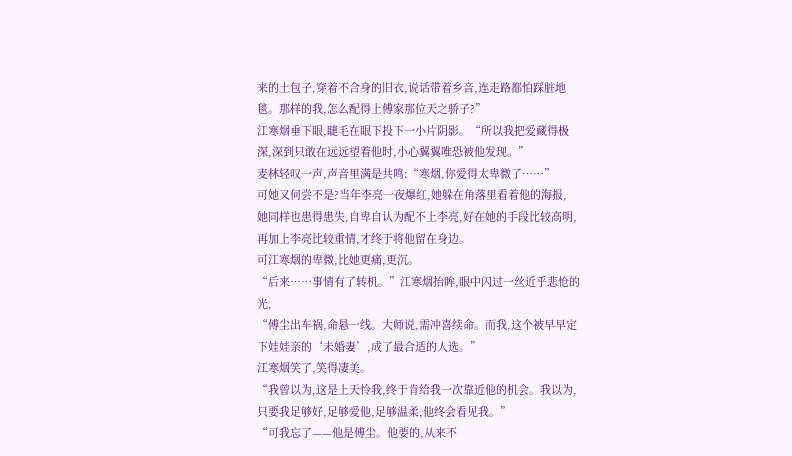来的土包子,穿着不合身的旧衣,说话带着乡音,连走路都怕踩脏地毯。那样的我,怎么配得上傅家那位天之骄子?”
江寒烟垂下眼,睫毛在眼下投下一小片阴影。“所以我把爱藏得极深,深到只敢在远远望着他时,小心翼翼唯恐被他发现。”
麦林轻叹一声,声音里满是共鸣:“寒烟,你爱得太卑微了……”
可她又何尝不是?当年李亮一夜爆红,她躲在角落里看着他的海报,
她同样也患得患失,自卑自认为配不上李亮,好在她的手段比较高明,再加上李亮比较重情,才终于将他留在身边。
可江寒烟的卑微,比她更痛,更沉。
“后来……事情有了转机。”江寒烟抬眸,眼中闪过一丝近乎悲怆的光,
“傅尘出车祸,命悬一线。大师说,需冲喜续命。而我,这个被早早定下娃娃亲的‘未婚妻’,成了最合适的人选。”
江寒烟笑了,笑得凄美。
“我曾以为,这是上天怜我,终于肯给我一次靠近他的机会。我以为,只要我足够好,足够爱他,足够温柔,他终会看见我。”
“可我忘了——他是傅尘。他要的,从来不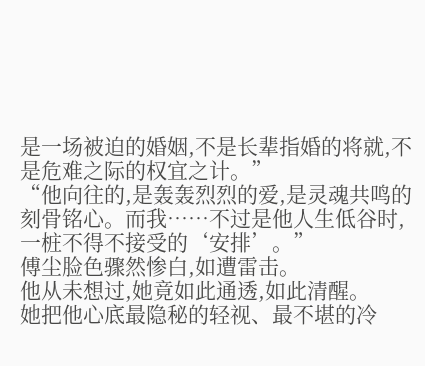是一场被迫的婚姻,不是长辈指婚的将就,不是危难之际的权宜之计。”
“他向往的,是轰轰烈烈的爱,是灵魂共鸣的刻骨铭心。而我……不过是他人生低谷时,一桩不得不接受的‘安排’。”
傅尘脸色骤然惨白,如遭雷击。
他从未想过,她竟如此通透,如此清醒。
她把他心底最隐秘的轻视、最不堪的冷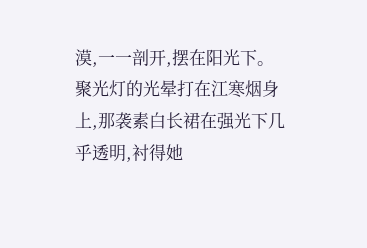漠,一一剖开,摆在阳光下。
聚光灯的光晕打在江寒烟身上,那袭素白长裙在强光下几乎透明,衬得她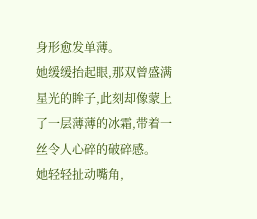身形愈发单薄。
她缓缓抬起眼,那双曾盛满星光的眸子,此刻却像蒙上了一层薄薄的冰霜,带着一丝令人心碎的破碎感。
她轻轻扯动嘴角,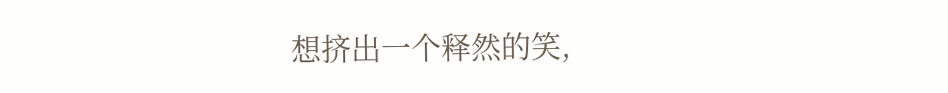想挤出一个释然的笑,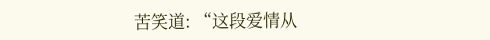苦笑道: “这段爱情从